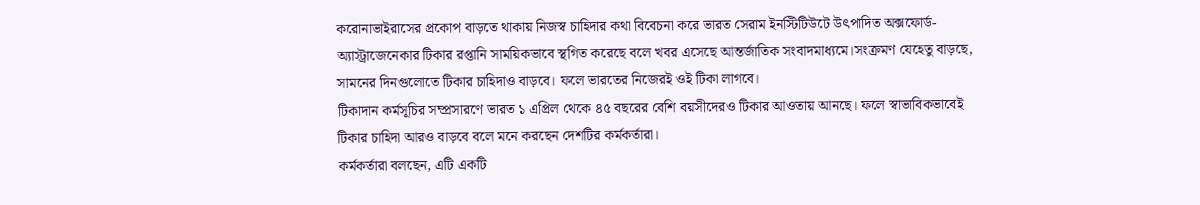করোনাভাইরাসের প্রকোপ বাড়তে থাকায় নিজস্ব চাহিদার কথা বিবেচনা করে ভারত সেরাম ইনস্টিটিউটে উৎপাদিত অক্সফোর্ড-অ্যাস্ট্রাজেনেকার টিকার রপ্তানি সাময়িকভাবে স্থগিত করেছে বলে খবর এসেছে আন্তর্জাতিক সংবাদমাধ্যমে।সংক্রমণ যেহেতু বাড়ছে, সামনের দিনগুলোতে টিকার চাহিদাও বাড়বে। ফলে ভারতের নিজেরই ওই টিকা লাগবে।
টিকাদান কর্মসূচির সম্প্রসারণে ভারত ১ এপ্রিল থেকে ৪৫ বছরের বেশি বয়সীদেরও টিকার আওতায় আনছে। ফলে স্বাভাবিকভাবেই টিকার চাহিদা আরও বাড়বে বলে মনে করছেন দেশটির কর্মকর্তারা।
কর্মকর্তারা বলছেন, এটি একটি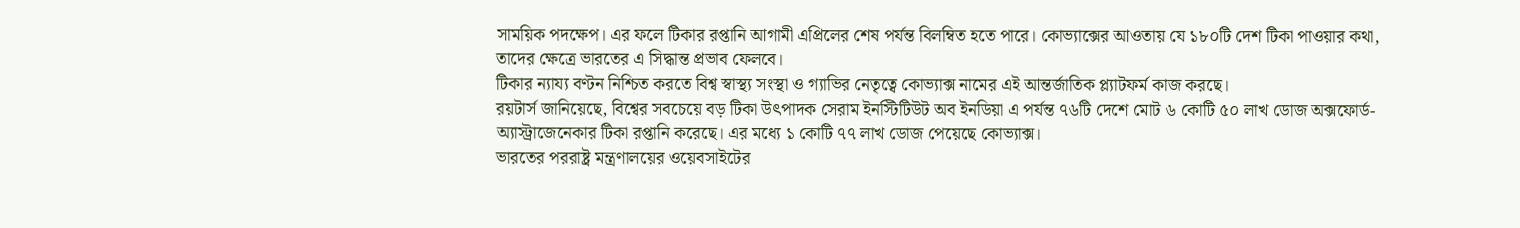সাময়িক পদক্ষেপ। এর ফলে টিকার রপ্তানি আগামী এপ্রিলের শেষ পর্যন্ত বিলম্বিত হতে পারে। কোভ্যাক্সের আওতায় যে ১৮০টি দেশ টিকা পাওয়ার কথা, তাদের ক্ষেত্রে ভারতের এ সিদ্ধান্ত প্রভাব ফেলবে।
টিকার ন্যায্য বণ্টন নিশ্চিত করতে বিশ্ব স্বাস্থ্য সংস্থা ও গ্যাভির নেতৃত্বে কোভ্যাক্স নামের এই আন্তর্জাতিক প্ল্যাটফর্ম কাজ করছে।
রয়টার্স জানিয়েছে, বিশ্বের সবচেয়ে বড় টিকা উৎপাদক সেরাম ইনস্টিটিউট অব ইনডিয়া এ পর্যন্ত ৭৬টি দেশে মোট ৬ কোটি ৫০ লাখ ডোজ অক্সফোর্ড-অ্যাস্ট্রাজেনেকার টিকা রপ্তানি করেছে। এর মধ্যে ১ কোটি ৭৭ লাখ ডোজ পেয়েছে কোভ্যাক্স।
ভারতের পররাষ্ট্র মন্ত্রণালয়ের ওয়েবসাইটের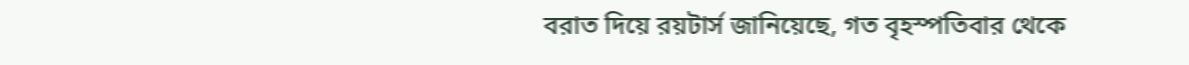বরাত দিয়ে রয়টার্স জানিয়েছে, গত বৃহস্পতিবার থেকে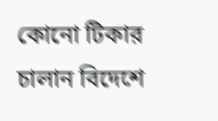কোনো টিকার চালান বিদেশে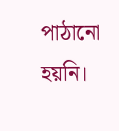পাঠানো হয়নি।